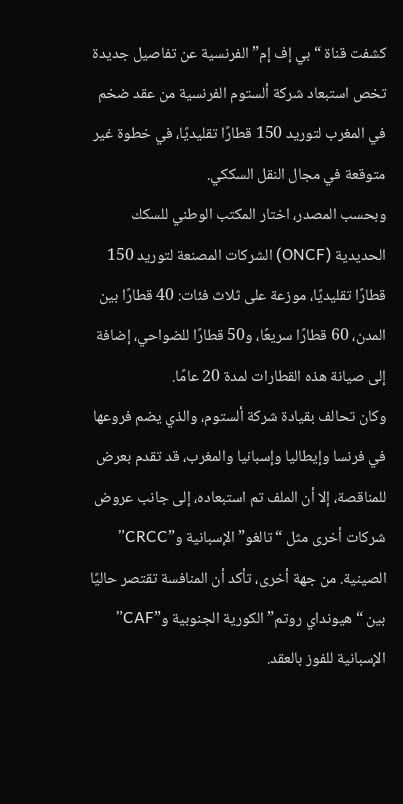كشفت قناة “بي إف إم” الفرنسية عن تفاصيل جديدة تخص استبعاد شركة ألستوم الفرنسية من عقد ضخم في المغرب لتوريد 150 قطارًا تقليديًا، في خطوة غير متوقعة في مجال النقل السككي.
وبحسب المصدر، اختار المكتب الوطني للسكك الحديدية (ONCF) الشركات المصنعة لتوريد 150 قطارًا تقليديًا، موزعة على ثلاث فئات: 40 قطارًا بين المدن، 60 قطارًا سريعًا، و50 قطارًا للضواحي، إضافة إلى صيانة هذه القطارات لمدة 20 عامًا.
وكان تحالف بقيادة شركة ألستوم، والذي يضم فروعها في فرنسا وإيطاليا وإسبانيا والمغرب، قد تقدم بعرض للمناقصة، إلا أن الملف تم استبعاده، إلى جانب عروض شركات أخرى مثل “تالغو” الإسبانية و”CRCC” الصينية. من جهة أخرى، تأكد أن المنافسة تقتصر حاليًا بين “هيونداي روتم” الكورية الجنوبية و”CAF” الإسبانية للفوز بالعقد.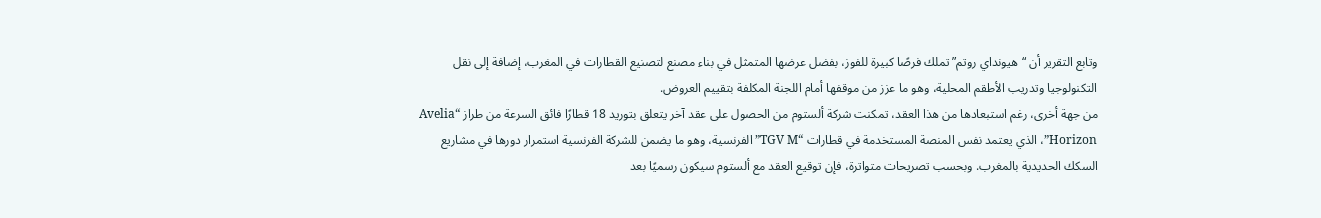وتابع التقرير أن “هيونداي روتم” تملك فرصًا كبيرة للفوز، بفضل عرضها المتمثل في بناء مصنع لتصنيع القطارات في المغرب، إضافة إلى نقل التكنولوجيا وتدريب الأطقم المحلية، وهو ما عزز من موقفها أمام اللجنة المكلفة بتقييم العروض.
من جهة أخرى، رغم استبعادها من هذا العقد، تمكنت شركة ألستوم من الحصول على عقد آخر يتعلق بتوريد 18 قطارًا فائق السرعة من طراز “Avelia Horizon”، الذي يعتمد نفس المنصة المستخدمة في قطارات “TGV M” الفرنسية، وهو ما يضمن للشركة الفرنسية استمرار دورها في مشاريع السكك الحديدية بالمغرب. وبحسب تصريحات متواترة، فإن توقيع العقد مع ألستوم سيكون رسميًا بعد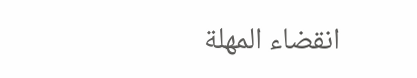انقضاء المهلة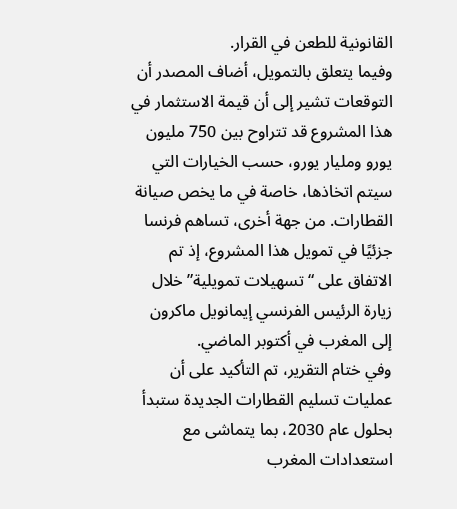القانونية للطعن في القرار.
وفيما يتعلق بالتمويل، أضاف المصدر أن التوقعات تشير إلى أن قيمة الاستثمار في هذا المشروع قد تتراوح بين 750 مليون يورو ومليار يورو، حسب الخيارات التي سيتم اتخاذها، خاصة في ما يخص صيانة القطارات. من جهة أخرى، تساهم فرنسا جزئيًا في تمويل هذا المشروع، إذ تم الاتفاق على “تسهيلات تمويلية” خلال زيارة الرئيس الفرنسي إيمانويل ماكرون إلى المغرب في أكتوبر الماضي.
وفي ختام التقرير، تم التأكيد على أن عمليات تسليم القطارات الجديدة ستبدأ بحلول عام 2030، بما يتماشى مع استعدادات المغرب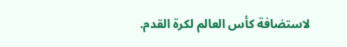لاستضافة كأس العالم لكرة القدم.